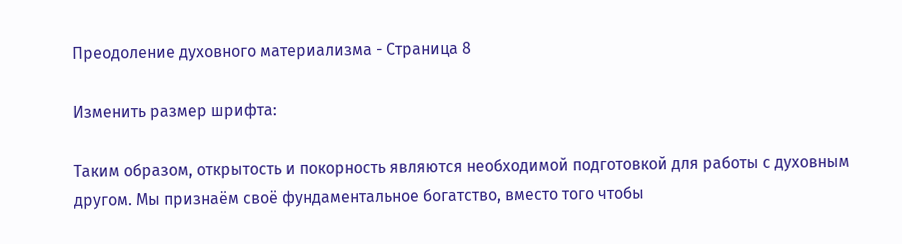Преодоление духовного материализма - Страница 8

Изменить размер шрифта:

Таким образом, открытость и покорность являются необходимой подготовкой для работы с духовным другом. Мы признаём своё фундаментальное богатство, вместо того чтобы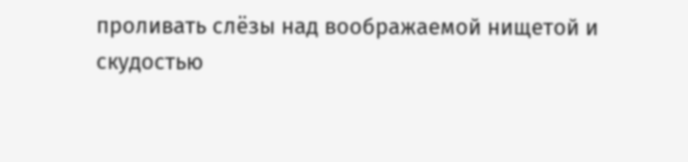проливать слёзы над воображаемой нищетой и скудостью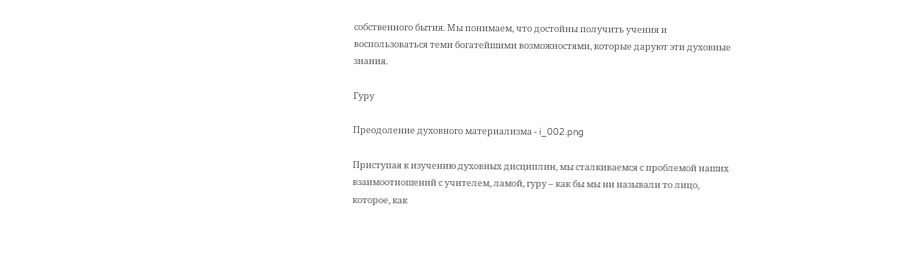собственного бытия. Мы понимаем, что достойны получить учения и воспользоваться теми богатейшими возможностями, которые даруют эти духовные знания.

Гуру

Преодоление духовного материализма - i_002.png

Приступая к изучению духовных дисциплин, мы сталкиваемся с проблемой наших взаимоотношений с учителем, ламой, гуру – как бы мы ни называли то лицо, которое, как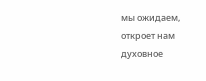мы ожидаем, откроет нам духовное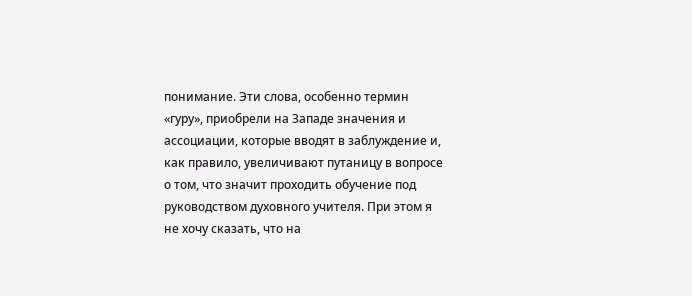понимание. Эти слова, особенно термин «гуру», приобрели на Западе значения и ассоциации, которые вводят в заблуждение и, как правило, увеличивают путаницу в вопросе о том, что значит проходить обучение под руководством духовного учителя. При этом я не хочу сказать, что на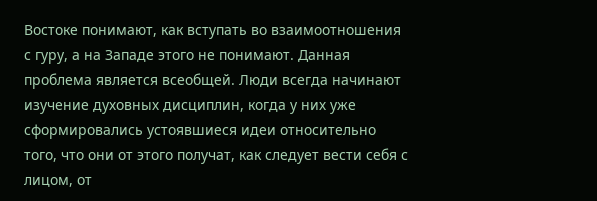Востоке понимают, как вступать во взаимоотношения с гуру, а на Западе этого не понимают. Данная проблема является всеобщей. Люди всегда начинают изучение духовных дисциплин, когда у них уже сформировались устоявшиеся идеи относительно того, что они от этого получат, как следует вести себя с лицом, от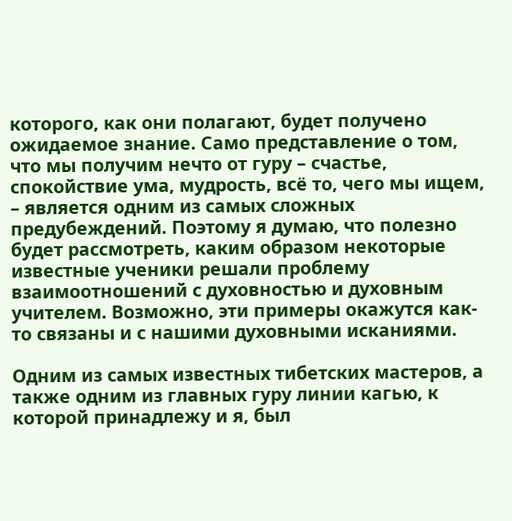которого, как они полагают, будет получено ожидаемое знание. Само представление о том, что мы получим нечто от гуру – счастье, спокойствие ума, мудрость, всё то, чего мы ищем, – является одним из самых сложных предубеждений. Поэтому я думаю, что полезно будет рассмотреть, каким образом некоторые известные ученики решали проблему взаимоотношений с духовностью и духовным учителем. Возможно, эти примеры окажутся как-то связаны и с нашими духовными исканиями.

Одним из самых известных тибетских мастеров, а также одним из главных гуру линии кагью, к которой принадлежу и я, был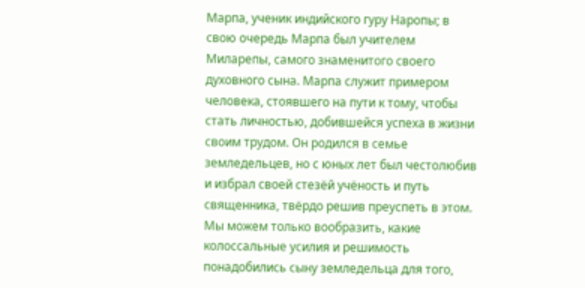Марпа, ученик индийского гуру Наропы; в свою очередь Марпа был учителем Миларепы, самого знаменитого своего духовного сына. Марпа служит примером человека, стоявшего на пути к тому, чтобы стать личностью, добившейся успеха в жизни своим трудом. Он родился в семье земледельцев, но с юных лет был честолюбив и избрал своей стезёй учёность и путь священника, твёрдо решив преуспеть в этом. Мы можем только вообразить, какие колоссальные усилия и решимость понадобились сыну земледельца для того,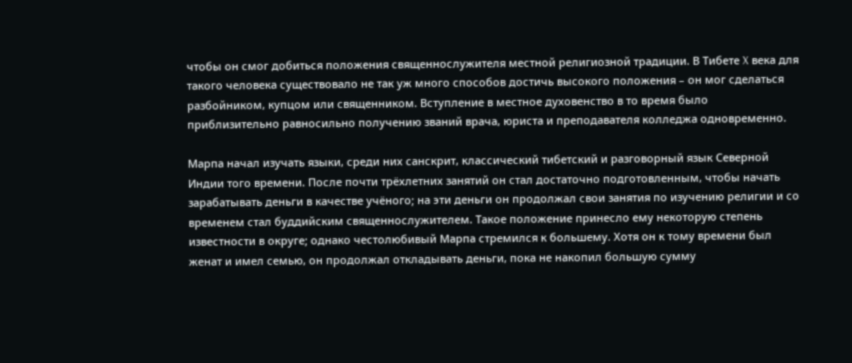чтобы он смог добиться положения священнослужителя местной религиозной традиции. В Тибете X века для такого человека существовало не так уж много способов достичь высокого положения – он мог сделаться разбойником, купцом или священником. Вступление в местное духовенство в то время было приблизительно равносильно получению званий врача, юриста и преподавателя колледжа одновременно.

Марпа начал изучать языки, среди них санскрит, классический тибетский и разговорный язык Северной Индии того времени. После почти трёхлетних занятий он стал достаточно подготовленным, чтобы начать зарабатывать деньги в качестве учёного; на эти деньги он продолжал свои занятия по изучению религии и со временем стал буддийским священнослужителем. Такое положение принесло ему некоторую степень известности в округе; однако честолюбивый Марпа стремился к большему. Хотя он к тому времени был женат и имел семью, он продолжал откладывать деньги, пока не накопил большую сумму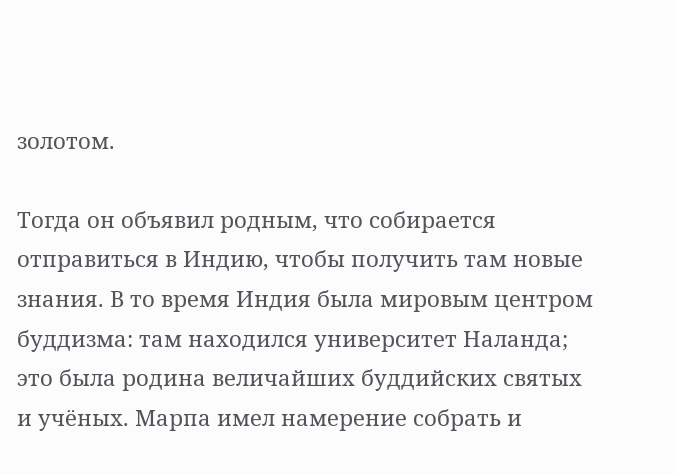золотом.

Тогда он объявил родным, что собирается отправиться в Индию, чтобы получить там новые знания. В то время Индия была мировым центром буддизма: там находился университет Наланда; это была родина величайших буддийских святых и учёных. Марпа имел намерение собрать и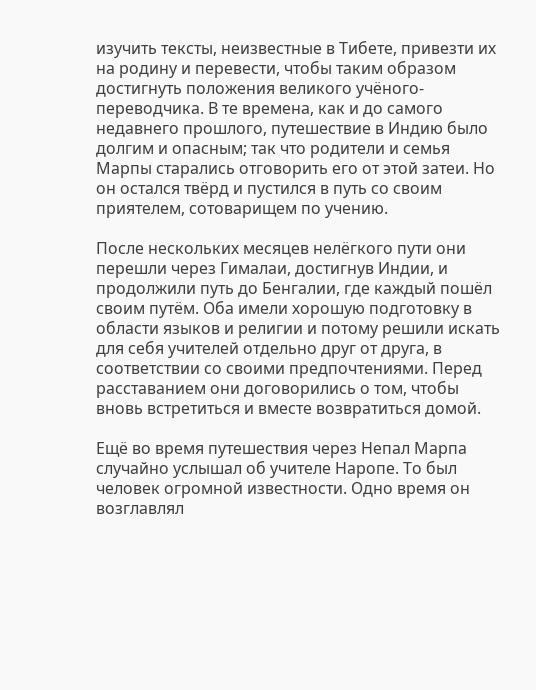изучить тексты, неизвестные в Тибете, привезти их на родину и перевести, чтобы таким образом достигнуть положения великого учёного-переводчика. В те времена, как и до самого недавнего прошлого, путешествие в Индию было долгим и опасным; так что родители и семья Марпы старались отговорить его от этой затеи. Но он остался твёрд и пустился в путь со своим приятелем, сотоварищем по учению.

После нескольких месяцев нелёгкого пути они перешли через Гималаи, достигнув Индии, и продолжили путь до Бенгалии, где каждый пошёл своим путём. Оба имели хорошую подготовку в области языков и религии и потому решили искать для себя учителей отдельно друг от друга, в соответствии со своими предпочтениями. Перед расставанием они договорились о том, чтобы вновь встретиться и вместе возвратиться домой.

Ещё во время путешествия через Непал Марпа случайно услышал об учителе Наропе. То был человек огромной известности. Одно время он возглавлял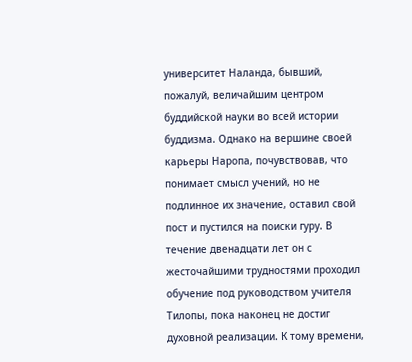университет Наланда, бывший, пожалуй, величайшим центром буддийской науки во всей истории буддизма. Однако на вершине своей карьеры Наропа, почувствовав, что понимает смысл учений, но не подлинное их значение, оставил свой пост и пустился на поиски гуру. В течение двенадцати лет он с жесточайшими трудностями проходил обучение под руководством учителя Тилопы, пока наконец не достиг духовной реализации. К тому времени,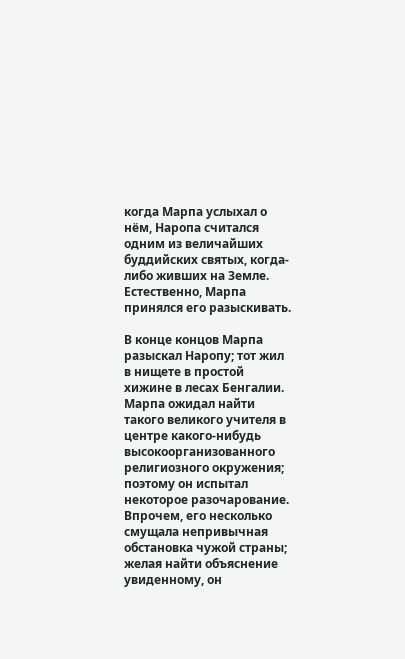когда Марпа услыхал о нём, Наропа считался одним из величайших буддийских святых, когда-либо живших на Земле. Естественно, Марпа принялся его разыскивать.

В конце концов Марпа разыскал Наропу; тот жил в нищете в простой хижине в лесах Бенгалии. Марпа ожидал найти такого великого учителя в центре какого-нибудь высокоорганизованного религиозного окружения; поэтому он испытал некоторое разочарование. Впрочем, его несколько смущала непривычная обстановка чужой страны; желая найти объяснение увиденному, он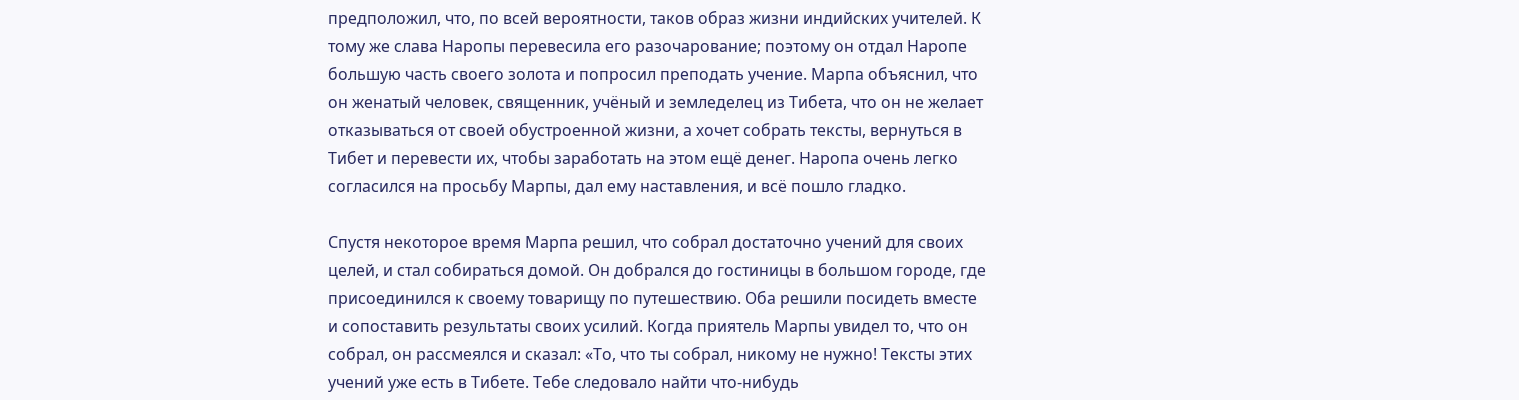предположил, что, по всей вероятности, таков образ жизни индийских учителей. К тому же слава Наропы перевесила его разочарование; поэтому он отдал Наропе большую часть своего золота и попросил преподать учение. Марпа объяснил, что он женатый человек, священник, учёный и земледелец из Тибета, что он не желает отказываться от своей обустроенной жизни, а хочет собрать тексты, вернуться в Тибет и перевести их, чтобы заработать на этом ещё денег. Наропа очень легко согласился на просьбу Марпы, дал ему наставления, и всё пошло гладко.

Спустя некоторое время Марпа решил, что собрал достаточно учений для своих целей, и стал собираться домой. Он добрался до гостиницы в большом городе, где присоединился к своему товарищу по путешествию. Оба решили посидеть вместе и сопоставить результаты своих усилий. Когда приятель Марпы увидел то, что он собрал, он рассмеялся и сказал: «То, что ты собрал, никому не нужно! Тексты этих учений уже есть в Тибете. Тебе следовало найти что-нибудь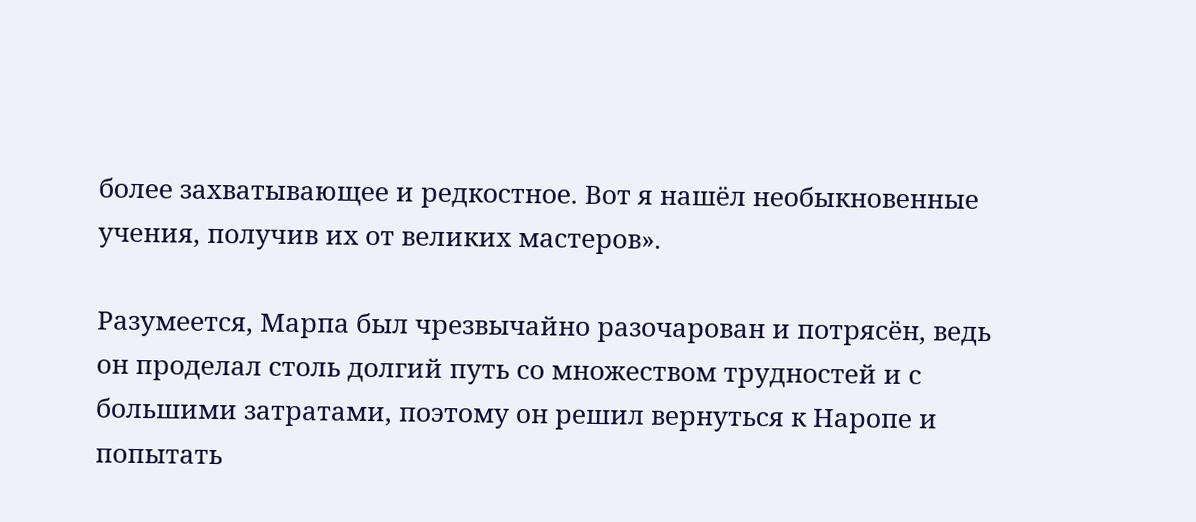более захватывающее и редкостное. Вот я нашёл необыкновенные учения, получив их от великих мастеров».

Разумеется, Марпа был чрезвычайно разочарован и потрясён, ведь он проделал столь долгий путь со множеством трудностей и с большими затратами, поэтому он решил вернуться к Наропе и попытать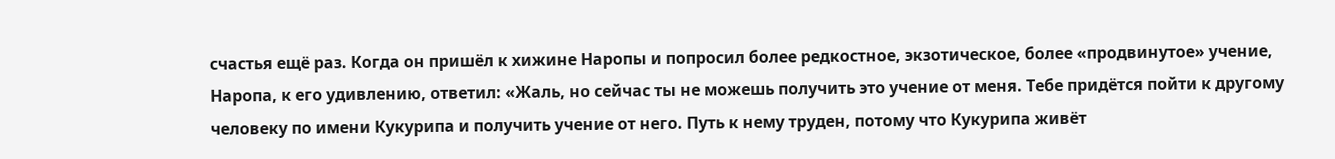счастья ещё раз. Когда он пришёл к хижине Наропы и попросил более редкостное, экзотическое, более «продвинутое» учение, Наропа, к его удивлению, ответил: «Жаль, но сейчас ты не можешь получить это учение от меня. Тебе придётся пойти к другому человеку по имени Кукурипа и получить учение от него. Путь к нему труден, потому что Кукурипа живёт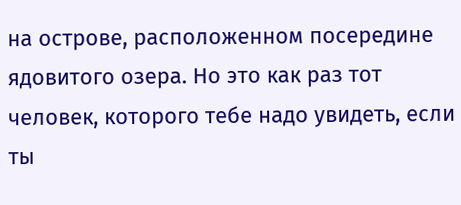на острове, расположенном посередине ядовитого озера. Но это как раз тот человек, которого тебе надо увидеть, если ты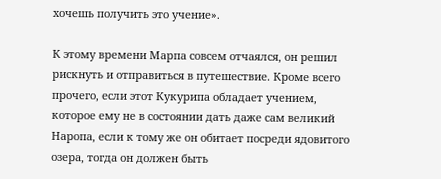хочешь получить это учение».

К этому времени Марпа совсем отчаялся, он решил рискнуть и отправиться в путешествие. Кроме всего прочего, если этот Кукурипа обладает учением, которое ему не в состоянии дать даже сам великий Наропа, если к тому же он обитает посреди ядовитого озера, тогда он должен быть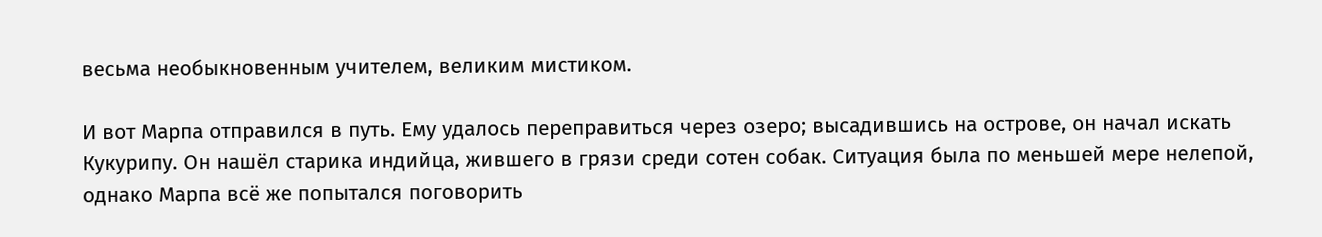весьма необыкновенным учителем, великим мистиком.

И вот Марпа отправился в путь. Ему удалось переправиться через озеро; высадившись на острове, он начал искать Кукурипу. Он нашёл старика индийца, жившего в грязи среди сотен собак. Ситуация была по меньшей мере нелепой, однако Марпа всё же попытался поговорить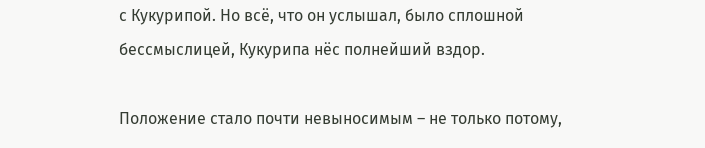с Кукурипой. Но всё, что он услышал, было сплошной бессмыслицей, Кукурипа нёс полнейший вздор.

Положение стало почти невыносимым – не только потому,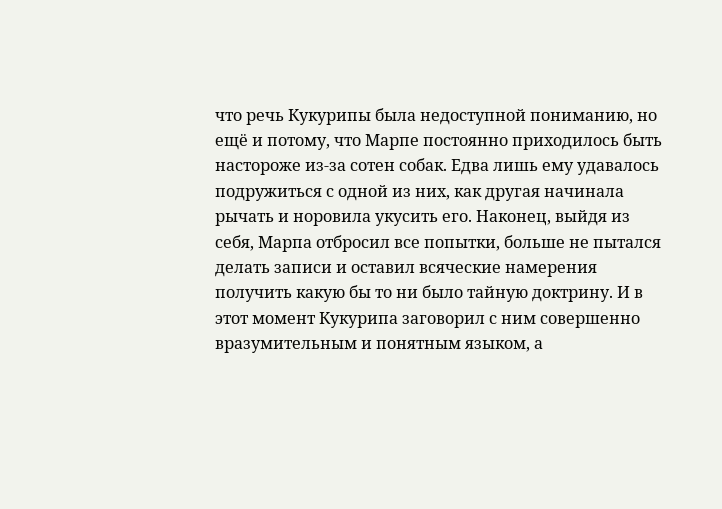что речь Кукурипы была недоступной пониманию, но ещё и потому, что Марпе постоянно приходилось быть настороже из-за сотен собак. Едва лишь ему удавалось подружиться с одной из них, как другая начинала рычать и норовила укусить его. Наконец, выйдя из себя, Марпа отбросил все попытки, больше не пытался делать записи и оставил всяческие намерения получить какую бы то ни было тайную доктрину. И в этот момент Кукурипа заговорил с ним совершенно вразумительным и понятным языком, а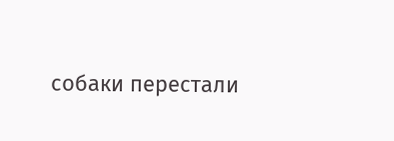собаки перестали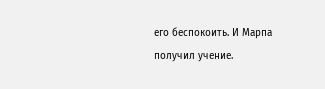его беспокоить. И Марпа получил учение.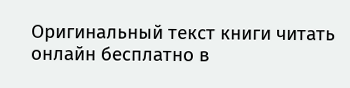Оригинальный текст книги читать онлайн бесплатно в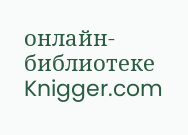онлайн-библиотеке Knigger.com